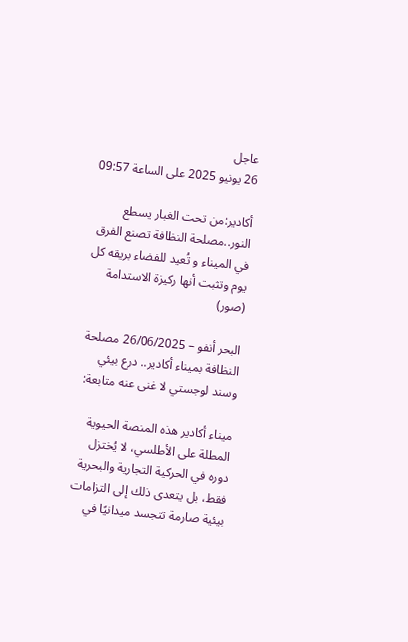عاجل
26 يونيو 2025 على الساعة 09:57

أكادير:من تحت الغبار يسطع النور..مصلحة النظافة تصنع الفرق في الميناء و تُعيد للفضاء بريقه كل يوم وتثبت أنها ركيزة الاستدامة (صور)

البحر أنفو – 26/06/2025 مصلحة النظافة بميناء أكادير.. درع بيئي وسند لوجستي لا غنى عنه متابعة:

ميناء أكادير هذه المنصة الحيوية المطلة على الأطلسي، لا يُختزل دوره في الحركية التجارية والبحرية فقط، بل يتعدى ذلك إلى التزامات بيئية صارمة تتجسد ميدانيًا في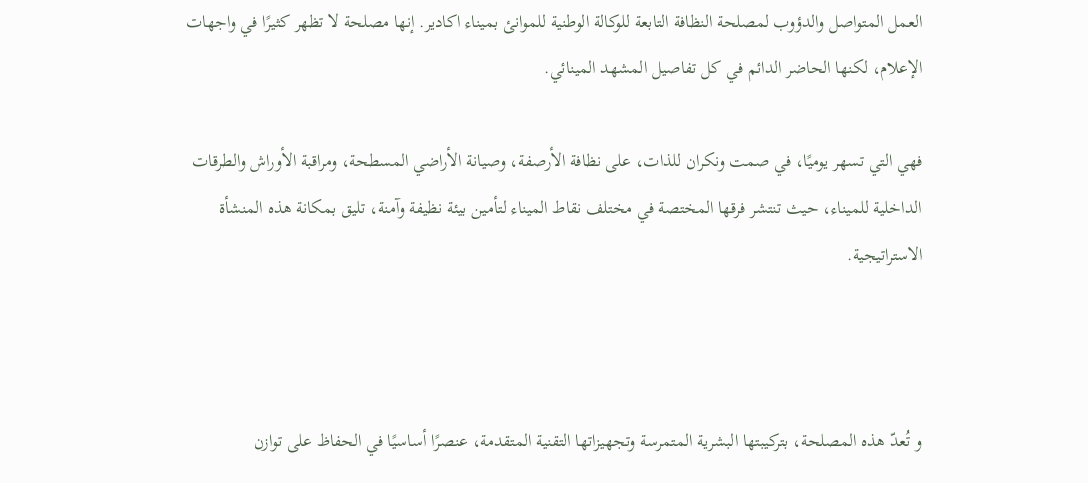العمل المتواصل والدؤوب لمصلحة النظافة التابعة للوكالة الوطنية للموانئ بميناء اكادير. إنها مصلحة لا تظهر كثيرًا في واجهات الإعلام، لكنها الحاضر الدائم في كل تفاصيل المشهد المينائي.

فهي التي تسهر يوميًا، في صمت ونكران للذات، على نظافة الأرصفة، وصيانة الأراضي المسطحة، ومراقبة الأوراش والطرقات الداخلية للميناء، حيث تنتشر فرقها المختصة في مختلف نقاط الميناء لتأمين بيئة نظيفة وآمنة، تليق بمكانة هذه المنشأة الاستراتيجية.



و تُعدّ هذه المصلحة، بتركيبتها البشرية المتمرسة وتجهيزاتها التقنية المتقدمة، عنصرًا أساسيًا في الحفاظ على توازن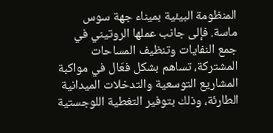المنظومة البيئية بميناء جهة سوس ماسة. فإلى جانب عملها الروتيني في جمع النفايات وتنظيف المساحات المشتركة، تساهم بشكل فعّال في مواكبة المشاريع التوسعية والتدخلات الميدانية الطارئة، وذلك بتوفير التغطية اللوجستية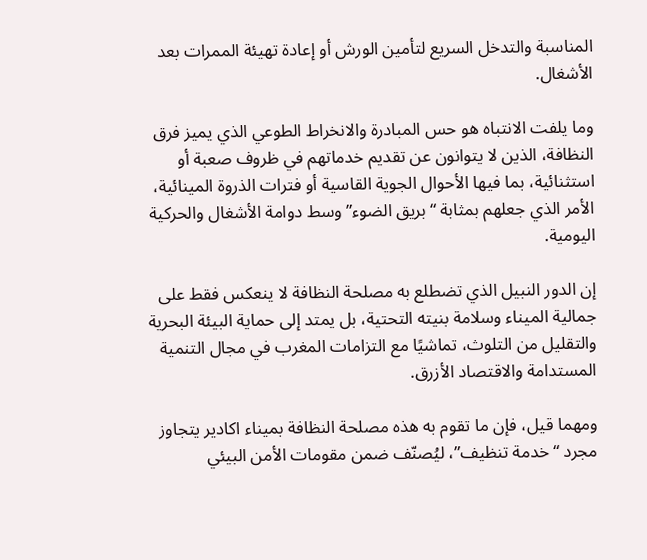المناسبة والتدخل السريع لتأمين الورش أو إعادة تهيئة الممرات بعد الأشغال.

وما يلفت الانتباه هو حس المبادرة والانخراط الطوعي الذي يميز فرق النظافة، الذين لا يتوانون عن تقديم خدماتهم في ظروف صعبة أو استثنائية، بما فيها الأحوال الجوية القاسية أو فترات الذروة المينائية، الأمر الذي جعلهم بمثابة “بريق الضوء” وسط دوامة الأشغال والحركية اليومية.

إن الدور النبيل الذي تضطلع به مصلحة النظافة لا ينعكس فقط على جمالية الميناء وسلامة بنيته التحتية، بل يمتد إلى حماية البيئة البحرية والتقليل من التلوث، تماشيًا مع التزامات المغرب في مجال التنمية المستدامة والاقتصاد الأزرق.

ومهما قيل، فإن ما تقوم به هذه مصلحة النظافة بميناء اكادير يتجاوز مجرد “خدمة تنظيف”، ليُصنّف ضمن مقومات الأمن البيئي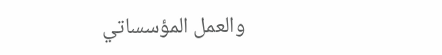والعمل المؤسساتي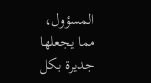المسؤول، مما يجعلها جديرة بكل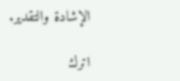الإشادة والتقدير.

اترك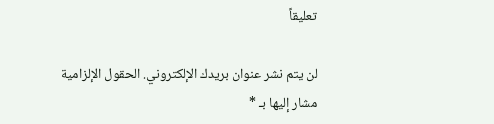تعليقاً

لن يتم نشر عنوان بريدك الإلكتروني. الحقول الإلزامية مشار إليها بـ *